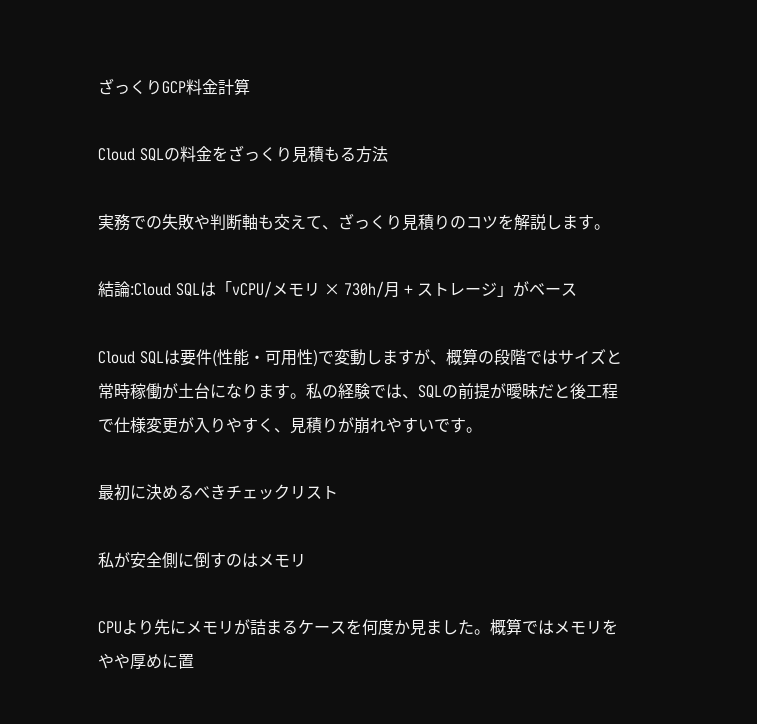ざっくりGCP料金計算

Cloud SQLの料金をざっくり見積もる方法

実務での失敗や判断軸も交えて、ざっくり見積りのコツを解説します。

結論:Cloud SQLは「vCPU/メモリ × 730h/月 + ストレージ」がベース

Cloud SQLは要件(性能・可用性)で変動しますが、概算の段階ではサイズと常時稼働が土台になります。私の経験では、SQLの前提が曖昧だと後工程で仕様変更が入りやすく、見積りが崩れやすいです。

最初に決めるべきチェックリスト

私が安全側に倒すのはメモリ

CPUより先にメモリが詰まるケースを何度か見ました。概算ではメモリをやや厚めに置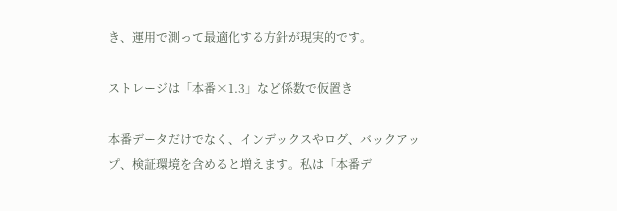き、運用で測って最適化する方針が現実的です。

ストレージは「本番×1.3」など係数で仮置き

本番データだけでなく、インデックスやログ、バックアップ、検証環境を含めると増えます。私は「本番デ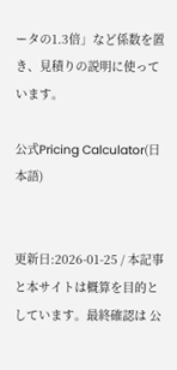ータの1.3倍」など係数を置き、見積りの説明に使っています。

公式Pricing Calculator(日本語)


更新日:2026-01-25 / 本記事と本サイトは概算を目的としています。最終確認は 公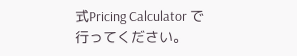式Pricing Calculator で行ってください。